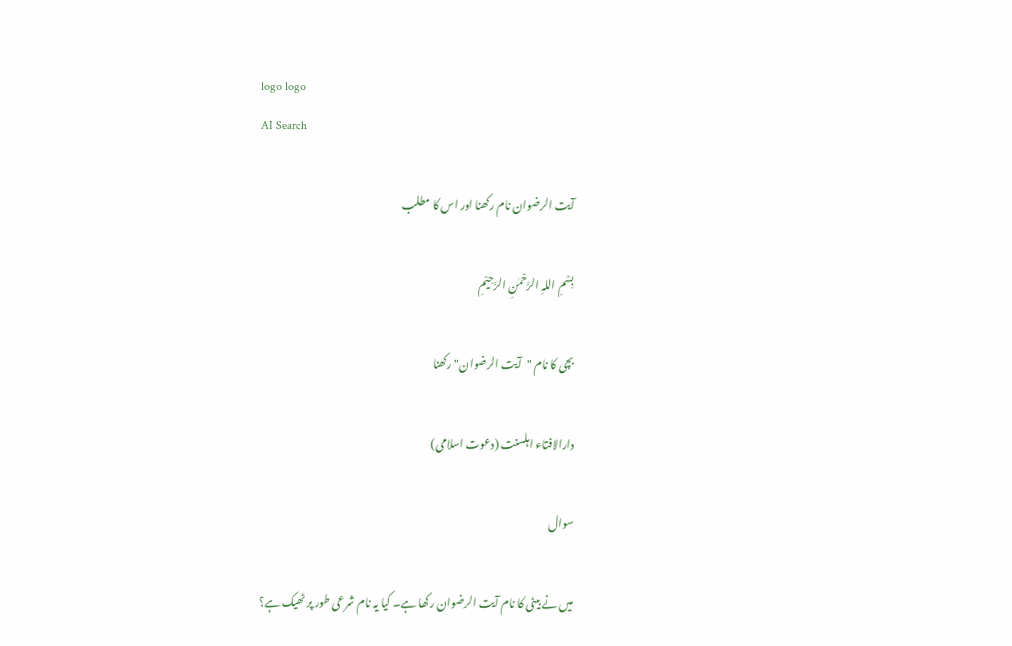logo logo
AI Search

آیت الرضوان نام رکھنا اور اس کا مطلب

بِسْمِ اللہِ الرَّحْمٰنِ الرَّحِيْمِ

بچی کا نام "آیت الرضوان" رکھنا

دارالافتاء اہلسنت (دعوت اسلامی)

سوال

میں نے بیٹی کا نام آیت الرضوان رکھا ہے۔ کیا یہ نام شرعی طور پر ٹھیک ہے؟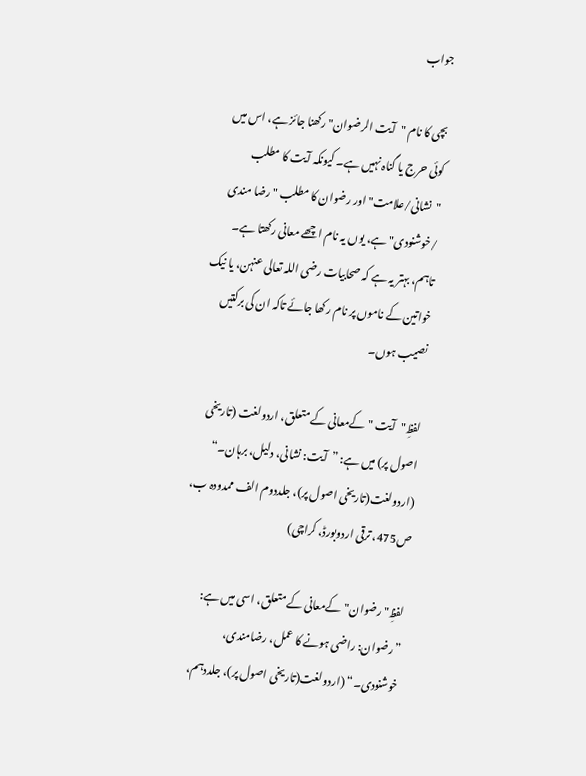جواب

بچی کا نام "آیت الرضوان" رکھنا جائز ہے، اس میں کوئی حرج یا گناہ نہیں ہے۔ کیونکہ آیت کا مطلب "نشانی/علامت" اور رضوان کا مطلب "رضا مندی /خوشنودی" ہے، یوں یہ نام اچھے معانی رکھتا ہے۔ تاہم، بہتر یہ ہے کہ صحابیات رضی اللہ تعالی عنہن، یا نیک خواتین کے ناموں پر نام رکھا جائے تاکہ ان کی برکتیں نصیب ہوں۔

لفظِ"آیت "کےمعانی کے متعلق، اردولغت (تاریخی اصول پر) میں ہے: ”آیت: نشانی، دلیل، برہان۔“ (اردولغت(تاریخی اصول پر)، جلددوم الف ممدودہ ب، ص475، ترقی اردوبورڈ، کراچی)

لفظِ"رضوان"کےمعانی کے متعلق، اسی میں ہے: ”رضوان: راضی ہونے کا عمل، رضامندی، خوشنودی۔“ (اردولغت(تاریخی اصول پر)، جلددہم،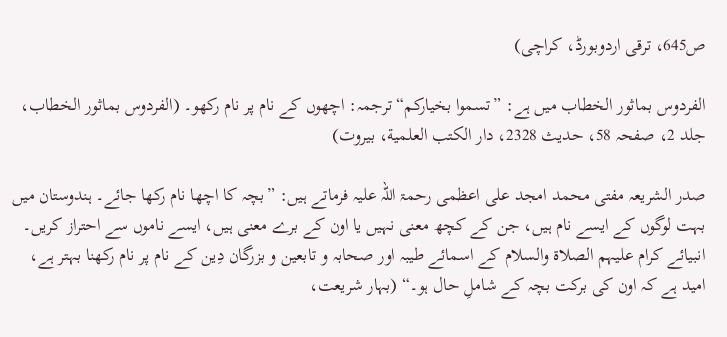ص645، ترقی اردوبورڈ، کراچی)

الفردوس بماثور الخطاب میں ہے: ”تسموا بخياركم“ ترجمہ: اچھوں کے نام پر نام رکھو۔ (الفردوس بماثور الخطاب، جلد 2، صفحہ 58، حدیث 2328، دار الكتب العلمية، بيروت)

صدر الشریعہ مفتی محمد امجد علی اعظمی رحمۃ اللہ علیہ فرماتے ہیں: ”بچہ کا اچھا نام رکھا جائے۔ ہندوستان میں بہت لوگوں کے ایسے نام ہیں، جن کے کچھ معنی نہیں یا اون کے برے معنی ہیں، ایسے ناموں سے احتراز کریں۔ انبیائے کرام علیہم الصلاۃ والسلام کے اسمائے طیبہ اور صحابہ و تابعین و بزرگان دِین کے نام پر نام رکھنا بہتر ہے، امید ہے کہ اون کی برکت بچہ کے شاملِ حال ہو۔“ (بہار شریعت،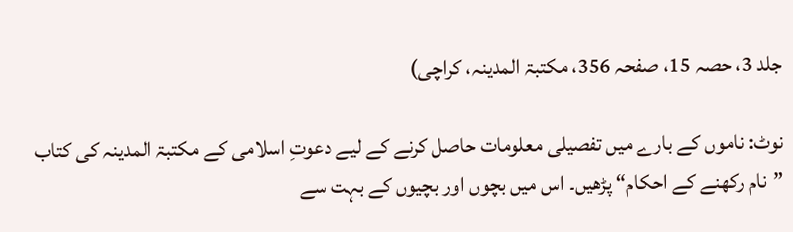جلد 3، حصہ 15، صفحہ 356، مکتبۃ المدینہ، کراچی)

نوٹ: ناموں کے بارے میں تفصیلی معلومات حاصل کرنے کے لیے دعوتِ اسلامی کے مکتبۃ المدینہ کی کتاب ”نام رکھنے کے احکام“ پڑھیں۔ اس میں بچوں اور بچیوں کے بہت سے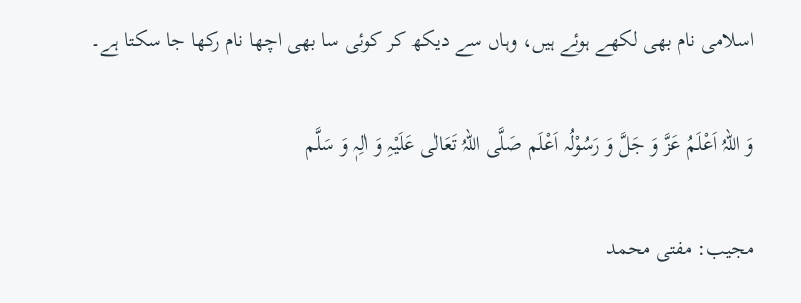اسلامی نام بھی لکھے ہوئے ہیں، وہاں سے دیکھ کر کوئی سا بھی اچھا نام رکھا جا سکتا ہے۔

وَ اللہُ اَعْلَمُ عَزَّ وَ جَلَّ وَ رَسُوْلُہ اَعْلَم صَلَّی اللہُ تَعَالٰی عَلَیْہِ وَ اٰلِہٖ وَ سَلَّم

مجیب: مفتی محمد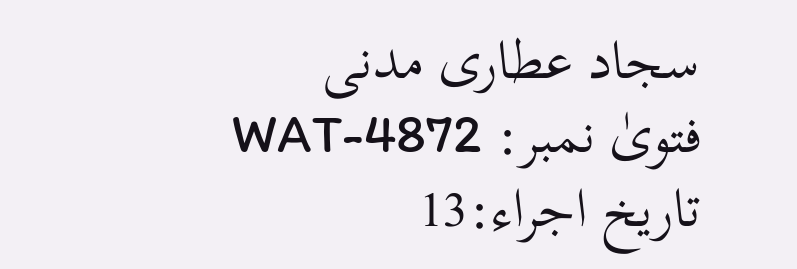سجاد عطاری مدنی
فتویٰ نمبر: WAT-4872
تاریخ اجراء:13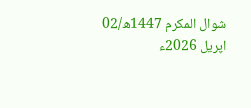شوال المکرم 1447ھ/02 اپریل 2026ء